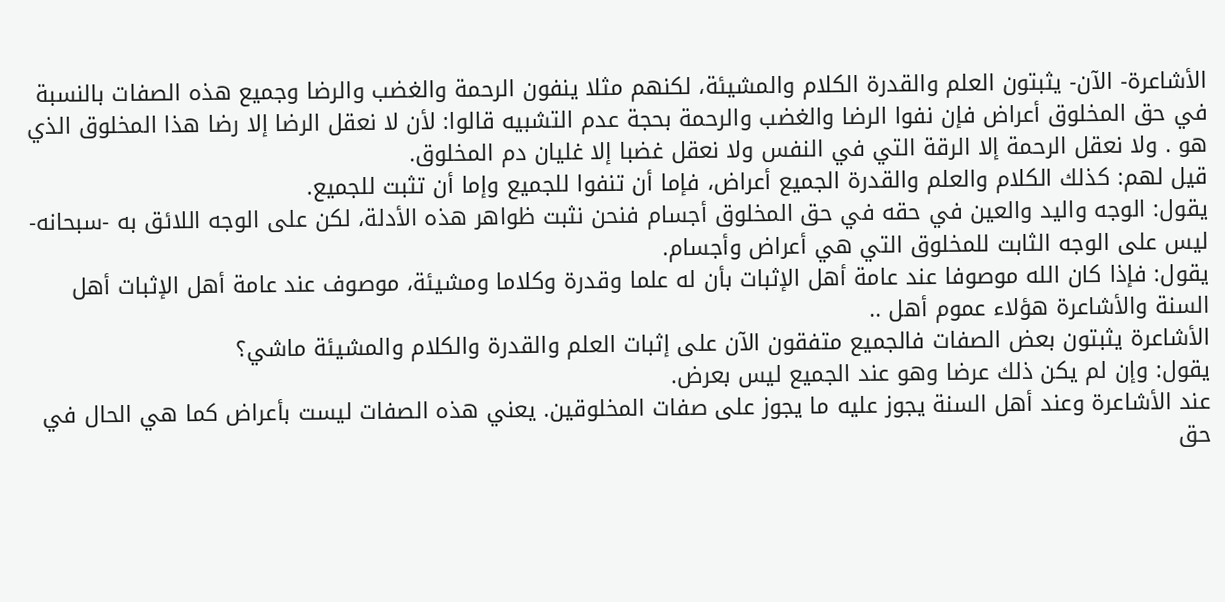الأشاعرة- الآن- يثبتون العلم والقدرة الكلام والمشيئة، لكنهم مثلا ينفون الرحمة والغضب والرضا وجميع هذه الصفات بالنسبة في حق المخلوق أعراض فإن نفوا الرضا والغضب والرحمة بحجة عدم التشبيه قالوا: لأن لا نعقل الرضا إلا رضا هذا المخلوق الذي هو . ولا نعقل الرحمة إلا الرقة التي في النفس ولا نعقل غضبا إلا غليان دم المخلوق.
قيل لهم: كذلك الكلام والعلم والقدرة الجميع أعراض، فإما أن تنفوا للجميع وإما أن تثبت للجميع.
يقول: الوجه واليد والعين في حقه في حق المخلوق أجسام فنحن نثبت ظواهر هذه الأدلة، لكن على الوجه اللائق به -سبحانه- ليس على الوجه الثابت للمخلوق التي هي أعراض وأجسام.
يقول: فإذا كان الله موصوفا عند عامة أهل الإثبات بأن له علما وقدرة وكلاما ومشيئة، موصوف عند عامة أهل الإثبات أهل السنة والأشاعرة هؤلاء عموم أهل ..
الأشاعرة يثبتون بعض الصفات فالجميع متفقون الآن على إثبات العلم والقدرة والكلام والمشيئة ماشي؟
يقول: وإن لم يكن ذلك عرضا وهو عند الجميع ليس بعرض.
عند الأشاعرة وعند أهل السنة يجوز عليه ما يجوز على صفات المخلوقين. يعني هذه الصفات ليست بأعراض كما هي الحال في حق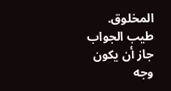المخلوق.
طيب الجواب جاز أن يكون وجه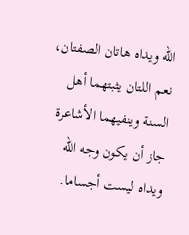الله ويداه هاتان الصفتان، نعم اللتان يثبتهما أهل السنة وينفيهما الأشاعرة جاز أن يكون وجه الله ويداه ليست أجساما.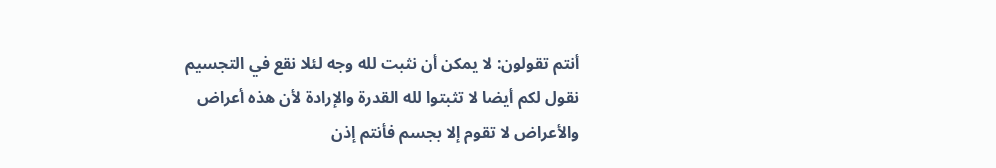أنتم تقولون: لا يمكن أن نثبت لله وجه لئلا نقع في التجسيم نقول لكم أيضا لا تثبتوا لله القدرة والإرادة لأن هذه أعراض والأعراض لا تقوم إلا بجسم فأنتم إذن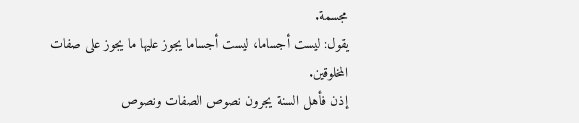مجسمة.
يقول: ليست أجساما، ليست أجساما يجوز عليها ما يجوز على صفات المخلوقين.
إذن فأهل السنة يجرون نصوص الصفات ونصوص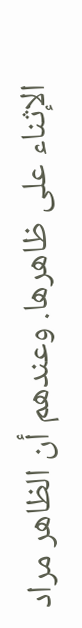الإثناء على ظاهرها. وعندهم أن الظاهر مراد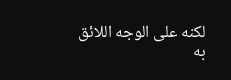لكنه على الوجه اللائق به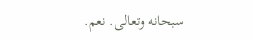سبحانه وتعالى. نعم.